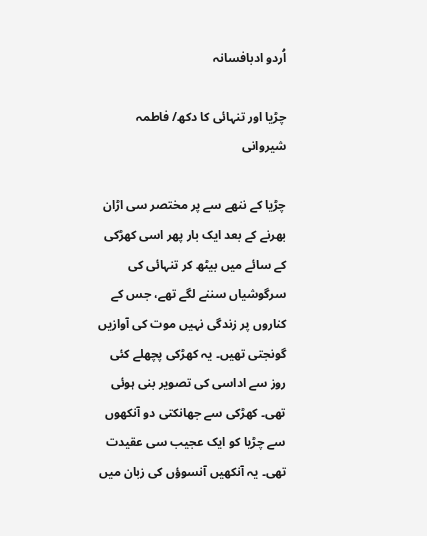اُردو ادبافسانہ

چڑیا اور تنہائی کا دکھ/ فاطمہ شیروانی

چڑیا کے ننھے سے پر مختصر سی اڑان بھرنے کے بعد ایک بار پھر اسی کھڑکی کے سائے میں بیٹھ کر تنہائی کی سرگوشیاں سننے لگے تھے، جس کے کناروں پر زندگی نہیں موت کی آوازیں گونجتی تھیں۔ یہ کھڑکی پچھلے کئی روز سے اداسی کی تصویر بنی ہوئی تھی۔ کھڑکی سے جھانکتی دو آنکھوں سے چڑیا کو ایک عجیب سی عقیدت تھی۔ یہ آنکھیں آنسوؤں کی زبان میں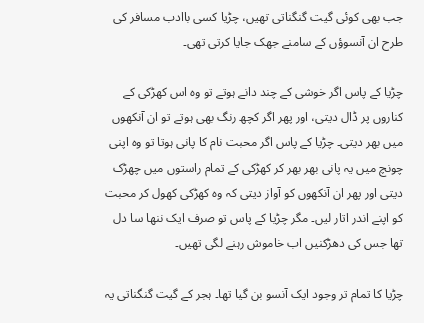جب بھی کوئی گیت گنگناتی تھیں، چڑیا کسی باادب مسافر کی طرح ان آنسوؤں کے سامنے جھک جایا کرتی تھی۔

چڑیا کے پاس اگر خوشی کے چند دانے ہوتے تو وہ اس کھڑکی کے کناروں پر ڈال دیتی، اور پھر اگر کچھ رنگ بھی ہوتے تو ان آنکھوں میں بھر دیتی۔ چڑیا کے پاس اگر محبت نام کا پانی ہوتا تو وہ اپنی چونچ میں یہ پانی بھر بھر کر کھڑکی کے تمام راستوں میں چھڑک دیتی اور پھر ان آنکھوں کو آواز دیتی کہ وہ کھڑکی کھول کر محبت کو اپنے اندر اتار لیں۔ مگر چڑیا کے پاس تو صرف ایک ننھا سا دل تھا جس کی دھڑکنیں اب خاموش رہنے لگی تھیں۔

چڑیا کا تمام تر وجود ایک آنسو بن گیا تھا۔ ہجر کے گیت گنگناتی یہ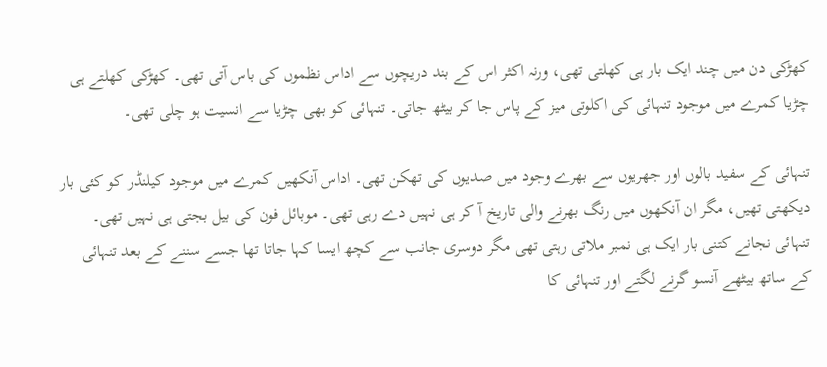کھڑکی دن میں چند ایک بار ہی کھلتی تھی، ورنہ اکثر اس کے بند دریچوں سے اداس نظموں کی باس آتی تھی۔ کھڑکی کھلتے ہی چڑیا کمرے میں موجود تنہائی کی اکلوتی میز کے پاس جا کر بیٹھ جاتی۔ تنہائی کو بھی چڑیا سے انسیت ہو چلی تھی۔

تنہائی کے سفید بالوں اور جھریوں سے بھرے وجود میں صدیوں کی تھکن تھی۔ اداس آنکھیں کمرے میں موجود کیلنڈر کو کئی بار دیکھتی تھیں، مگر ان آنکھوں میں رنگ بھرنے والی تاریخ آ کر ہی نہیں دے رہی تھی۔ موبائل فون کی بیل بجتی ہی نہیں تھی۔ تنہائی نجانے کتنی بار ایک ہی نمبر ملاتی رہتی تھی مگر دوسری جانب سے کچھ ایسا کہا جاتا تھا جسے سننے کے بعد تنہائی کے ساتھ بیٹھے آنسو گرنے لگتے اور تنہائی کا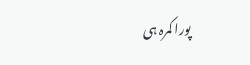پورا کمرہ ہی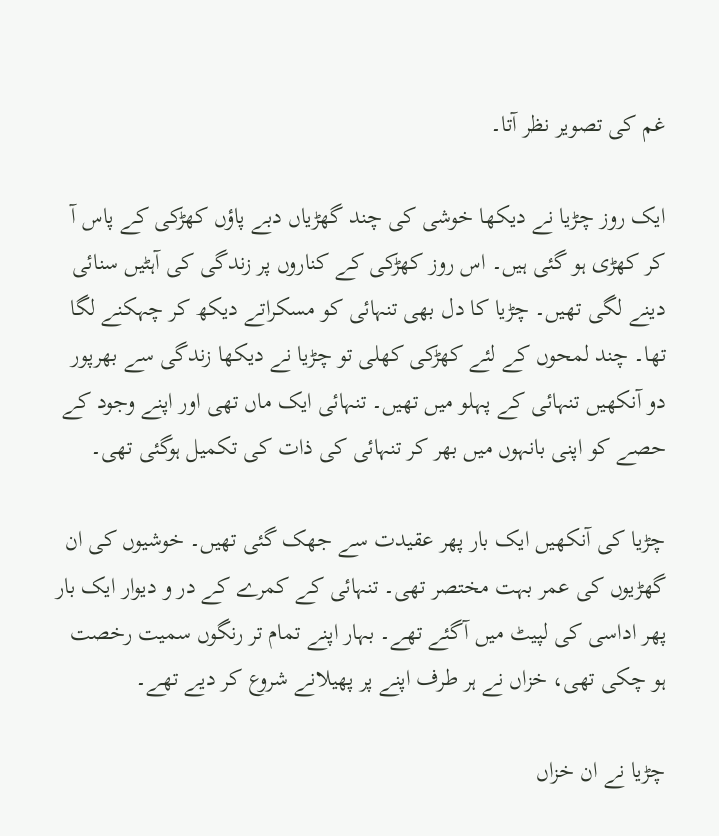غم کی تصویر نظر آتا۔

ایک روز چڑیا نے دیکھا خوشی کی چند گھڑیاں دبے پاؤں کھڑکی کے پاس آ کر کھڑی ہو گئی ہیں۔ اس روز کھڑکی کے کناروں پر زندگی کی آہٹیں سنائی دینے لگی تھیں۔ چڑیا کا دل بھی تنہائی کو مسکراتے دیکھ کر چہکنے لگا تھا۔ چند لمحوں کے لئے کھڑکی کھلی تو چڑیا نے دیکھا زندگی سے بھرپور دو آنکھیں تنہائی کے پہلو میں تھیں۔ تنہائی ایک ماں تھی اور اپنے وجود کے حصے کو اپنی بانہوں میں بھر کر تنہائی کی ذات کی تکمیل ہوگئی تھی۔

چڑیا کی آنکھیں ایک بار پھر عقیدت سے جھک گئی تھیں۔ خوشیوں کی ان گھڑیوں کی عمر بہت مختصر تھی۔ تنہائی کے کمرے کے در و دیوار ایک بار پھر اداسی کی لپیٹ میں آگئے تھے۔ بہار اپنے تمام تر رنگوں سمیت رخصت ہو چکی تھی، خزاں نے ہر طرف اپنے پر پھیلانے شروع کر دیے تھے۔

چڑیا نے ان خزاں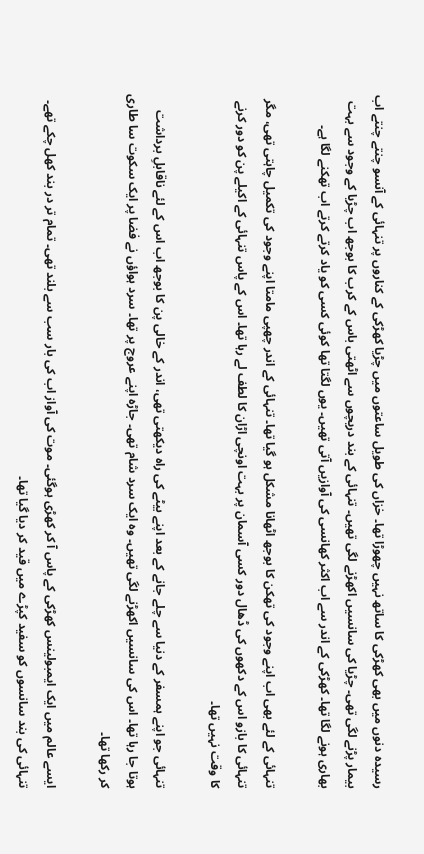رسیدہ دنوں میں بھی کھڑکی کا ساتھ نہیں چھوڑا تھا۔ خزاں کی طویل ساعتوں میں چڑیا کھڑکی کے کناروں پر تنہائی کے آنسو چنتے چنتے اب بیمار پڑنے لگی تھی۔ چڑیا کی سانسیں اکھڑنے لگی تھیں۔ تنہائی کے بند دریچوں سے اٹھتی باس کے کرب کا بوجھ اب چڑیا کے وجود سے بہت بھاری ہونے لگا تھا۔ کھڑکی کے اندر سے اب اکثر کھانسی کی آوازیں آتی تھیں۔ یوں لگتا تھا کوئی کسی کو یاد کرتے کرتے اب تھکنے لگا ہے۔

تنہائی کے لئے بھی اب اپنے وجود کی تھکن کا بوجھ اٹھانا مشکل ہو گیا تھا۔ تنہائی کے اندر چھپی مامتا اپنے وجود کی تکمیل چاہتی تھی، مگر تنہائی کا بازو اس کے دکھوں کی ڈھال دور کسی آسمان پر بہت اونچی اڑان کا لطف لے رہا تھا۔ اس کے پاس تنہائی کے اکیلے پن کو دور کرنے کا وقت نہیں تھا۔

تنہائی جو اپنے ہمسفر کے دنیا سے چلے جانے کے بعد اپنے بیٹے کی راہ دیکھتی تھی، اندر کے خالی پن کا بوجھ اب اس کے لئے ناقابلِ برداشت ہوتا جا رہا تھا۔ اس کی سانسیں اکھڑنے لگی تھیں۔ وہ ایک سرد شام تھی۔ جاڑہ اپنے عروج پر تھا۔ سرد ہواؤں نے فضا پر ایک سکوت سا طاری کر رکھا تھا۔

ایسے عالم میں ایک ایمبولینس کھڑکی کے پاس آ کر کھڑی ہوگئی۔ موت کی آواز اب کی بار سب سے بلند تھی۔ تمام تر در بند کھل چکے تھے۔ تنہائی کی بند سانسوں کو سفید کپڑے میں قید کر دیا گیا تھا۔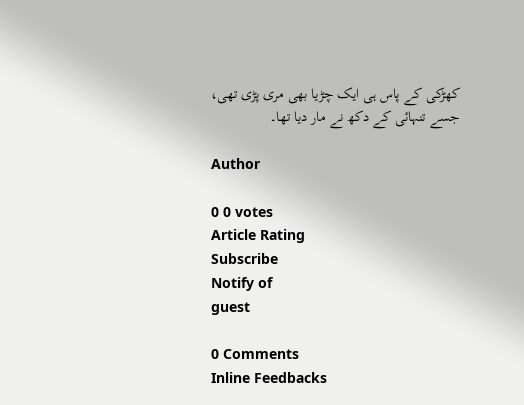کھڑکی کے پاس ہی ایک چڑیا بھی مری پڑی تھی، جسے تنہائی کے دکھ نے مار دیا تھا۔

Author

0 0 votes
Article Rating
Subscribe
Notify of
guest

0 Comments
Inline Feedbacks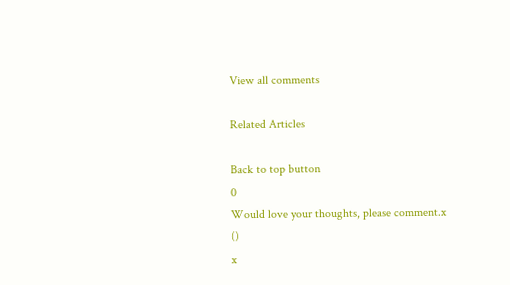View all comments

Related Articles

Back to top button
0
Would love your thoughts, please comment.x
()
x